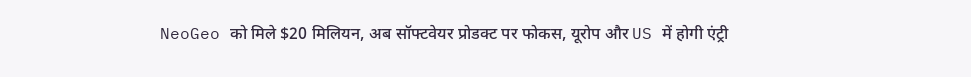NeoGeo को मिले $20 मिलियन, अब सॉफ्टवेयर प्रोडक्ट पर फोकस, यूरोप और US में होगी एंट्री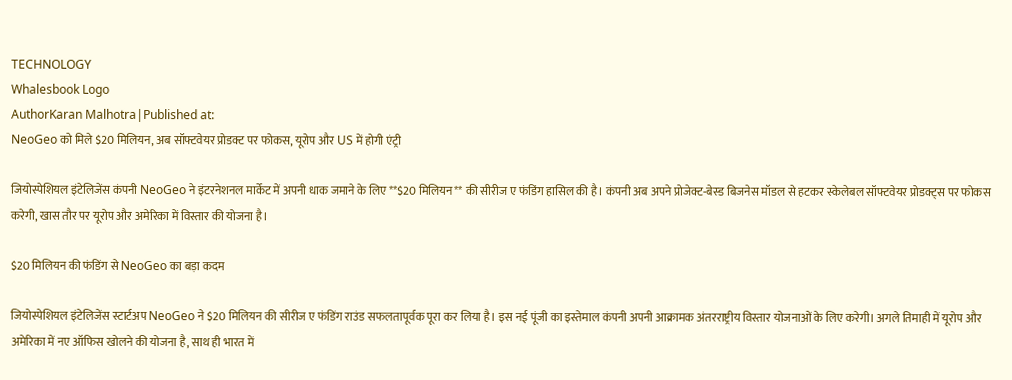TECHNOLOGY
Whalesbook Logo
AuthorKaran Malhotra|Published at:
NeoGeo को मिले $20 मिलियन, अब सॉफ्टवेयर प्रोडक्ट पर फोकस, यूरोप और US में होगी एंट्री

जियोस्पेशियल इंटेलिजेंस कंपनी NeoGeo ने इंटरनेशनल मार्केट में अपनी धाक जमाने के लिए **$20 मिलियन** की सीरीज ए फंडिंग हासिल की है। कंपनी अब अपने प्रोजेक्ट-बेस्ड बिजनेस मॉडल से हटकर स्केलेबल सॉफ्टवेयर प्रोडक्ट्स पर फोकस करेगी, खास तौर पर यूरोप और अमेरिका में विस्तार की योजना है।

$20 मिलियन की फंडिंग से NeoGeo का बड़ा कदम

जियोस्पेशियल इंटेलिजेंस स्टार्टअप NeoGeo ने $20 मिलियन की सीरीज ए फंडिंग राउंड सफलतापूर्वक पूरा कर लिया है। इस नई पूंजी का इस्तेमाल कंपनी अपनी आक्रामक अंतरराष्ट्रीय विस्तार योजनाओं के लिए करेगी। अगले तिमाही में यूरोप और अमेरिका में नए ऑफिस खोलने की योजना है, साथ ही भारत में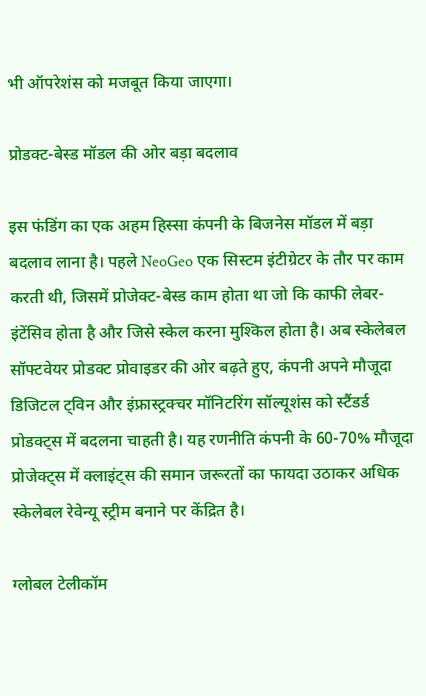भी ऑपरेशंस को मजबूत किया जाएगा।

प्रोडक्ट-बेस्ड मॉडल की ओर बड़ा बदलाव

इस फंडिंग का एक अहम हिस्सा कंपनी के बिजनेस मॉडल में बड़ा बदलाव लाना है। पहले NeoGeo एक सिस्टम इंटीग्रेटर के तौर पर काम करती थी, जिसमें प्रोजेक्ट-बेस्ड काम होता था जो कि काफी लेबर-इंटेंसिव होता है और जिसे स्केल करना मुश्किल होता है। अब स्केलेबल सॉफ्टवेयर प्रोडक्ट प्रोवाइडर की ओर बढ़ते हुए, कंपनी अपने मौजूदा डिजिटल ट्विन और इंफ्रास्ट्रक्चर मॉनिटरिंग सॉल्यूशंस को स्टैंडर्ड प्रोडक्ट्स में बदलना चाहती है। यह रणनीति कंपनी के 60-70% मौजूदा प्रोजेक्ट्स में क्लाइंट्स की समान जरूरतों का फायदा उठाकर अधिक स्केलेबल रेवेन्यू स्ट्रीम बनाने पर केंद्रित है।

ग्लोबल टेलीकॉम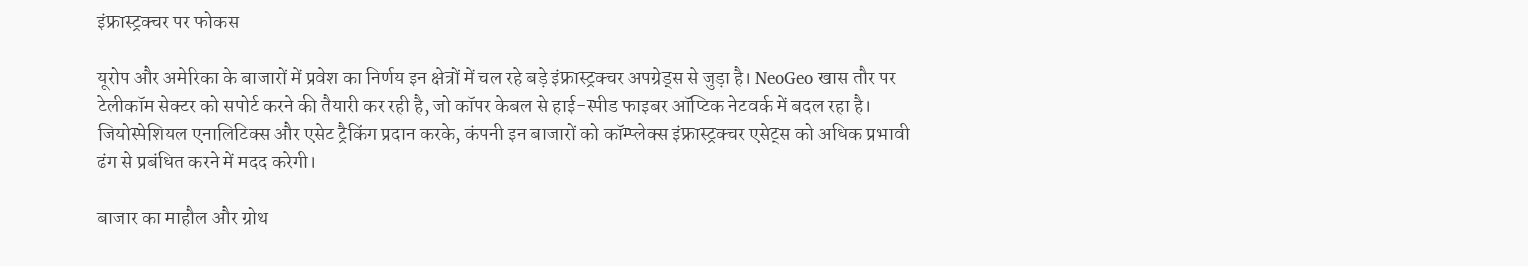इंफ्रास्ट्रक्चर पर फोकस

यूरोप और अमेरिका के बाजारों में प्रवेश का निर्णय इन क्षेत्रों में चल रहे बड़े इंफ्रास्ट्रक्चर अपग्रेड्स से जुड़ा है। NeoGeo खास तौर पर टेलीकॉम सेक्टर को सपोर्ट करने की तैयारी कर रही है, जो कॉपर केबल से हाई-स्पीड फाइबर ऑप्टिक नेटवर्क में बदल रहा है। जियोस्पेशियल एनालिटिक्स और एसेट ट्रैकिंग प्रदान करके, कंपनी इन बाजारों को कॉम्प्लेक्स इंफ्रास्ट्रक्चर एसेट्स को अधिक प्रभावी ढंग से प्रबंधित करने में मदद करेगी।

बाजार का माहौल और ग्रोथ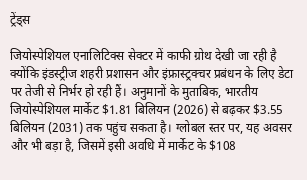ट्रेंड्स

जियोस्पेशियल एनालिटिक्स सेक्टर में काफी ग्रोथ देखी जा रही है क्योंकि इंडस्ट्रीज शहरी प्रशासन और इंफ्रास्ट्रक्चर प्रबंधन के लिए डेटा पर तेजी से निर्भर हो रही हैं। अनुमानों के मुताबिक, भारतीय जियोस्पेशियल मार्केट $1.81 बिलियन (2026) से बढ़कर $3.55 बिलियन (2031) तक पहुंच सकता है। ग्लोबल स्तर पर, यह अवसर और भी बड़ा है, जिसमें इसी अवधि में मार्केट के $108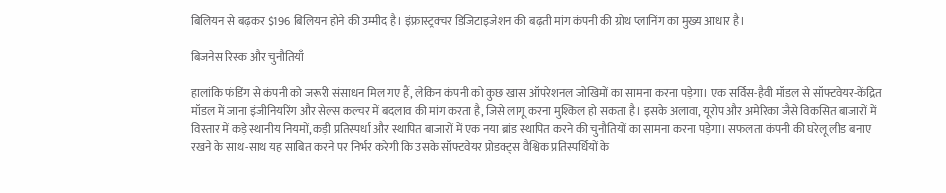बिलियन से बढ़कर $196 बिलियन होने की उम्मीद है। इंफ्रास्ट्रक्चर डिजिटाइजेशन की बढ़ती मांग कंपनी की ग्रोथ प्लानिंग का मुख्य आधार है।

बिजनेस रिस्क और चुनौतियाँ

हालांकि फंडिंग से कंपनी को जरूरी संसाधन मिल गए हैं, लेकिन कंपनी को कुछ खास ऑपरेशनल जोखिमों का सामना करना पड़ेगा। एक सर्विस-हैवी मॉडल से सॉफ्टवेयर-केंद्रित मॉडल में जाना इंजीनियरिंग और सेल्स कल्चर में बदलाव की मांग करता है, जिसे लागू करना मुश्किल हो सकता है। इसके अलावा, यूरोप और अमेरिका जैसे विकसित बाजारों में विस्तार में कड़े स्थानीय नियमों, कड़ी प्रतिस्पर्धा और स्थापित बाजारों में एक नया ब्रांड स्थापित करने की चुनौतियों का सामना करना पड़ेगा। सफलता कंपनी की घरेलू लीड बनाए रखने के साथ-साथ यह साबित करने पर निर्भर करेगी कि उसके सॉफ्टवेयर प्रोडक्ट्स वैश्विक प्रतिस्पर्धियों के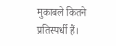मुकाबले कितने प्रतिस्पर्धी हैं।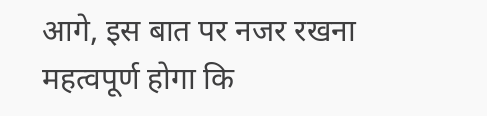आगे, इस बात पर नजर रखना महत्वपूर्ण होगा कि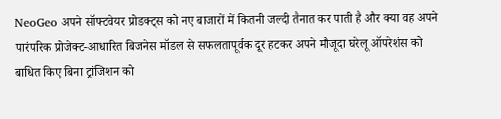NeoGeo अपने सॉफ्टवेयर प्रोडक्ट्स को नए बाजारों में कितनी जल्दी तैनात कर पाती है और क्या वह अपने पारंपरिक प्रोजेक्ट-आधारित बिजनेस मॉडल से सफलतापूर्वक दूर हटकर अपने मौजूदा घरेलू ऑपरेशंस को बाधित किए बिना ट्रांजिशन को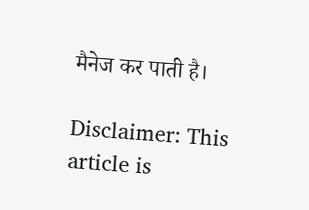मैनेज कर पाती है।

Disclaimer: This article is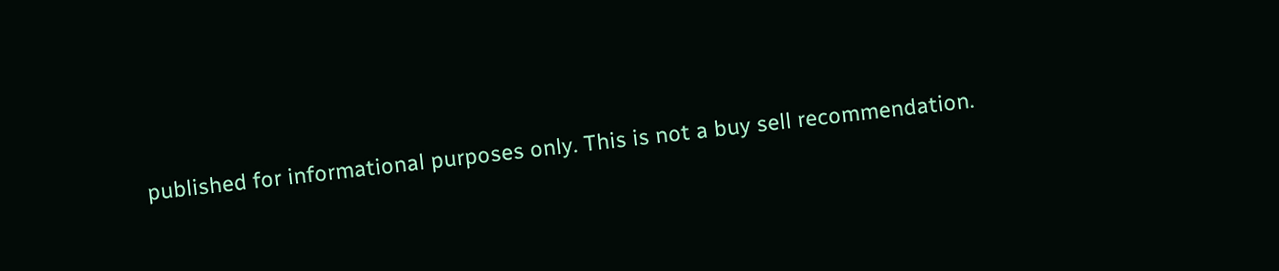published for informational purposes only. This is not a buy sell recommendation.